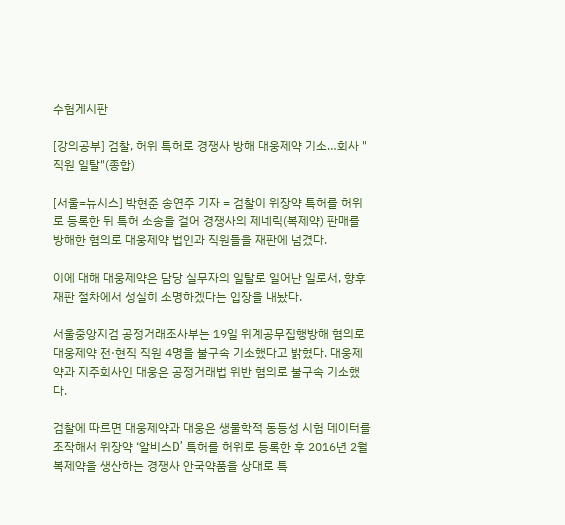수험게시판

[강의공부] 검찰, 허위 특허로 경쟁사 방해 대웅제약 기소…회사 "직원 일탈"(종합)

[서울=뉴시스] 박현준 송연주 기자 = 검찰이 위장약 특허를 허위로 등록한 뒤 특허 소송을 걸어 경쟁사의 제네릭(복제약) 판매를 방해한 혐의로 대웅제약 법인과 직원들을 재판에 넘겼다.

이에 대해 대웅제약은 담당 실무자의 일탈로 일어난 일로서, 향후 재판 절차에서 성실히 소명하겠다는 입장을 내놨다.

서울중앙지검 공정거래조사부는 19일 위계공무집행방해 혐의로 대웅제약 전·현직 직원 4명을 불구속 기소했다고 밝혔다. 대웅제약과 지주회사인 대웅은 공정거래법 위반 혐의로 불구속 기소했다.

검찰에 따르면 대웅제약과 대웅은 생물학적 동등성 시험 데이터를 조작해서 위장약 ‘알비스D’ 특허를 허위로 등록한 후 2016년 2월 복제약을 생산하는 경쟁사 안국약품을 상대로 특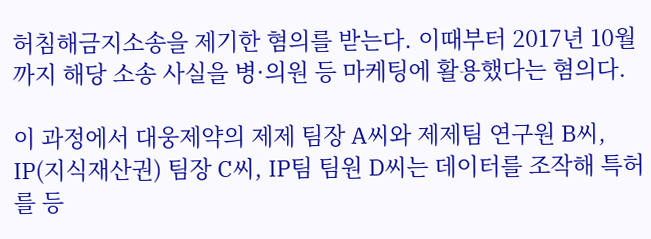허침해금지소송을 제기한 혐의를 받는다. 이때부터 2017년 10월까지 해당 소송 사실을 병·의원 등 마케팅에 활용했다는 혐의다.

이 과정에서 대웅제약의 제제 팀장 A씨와 제제팀 연구원 B씨, IP(지식재산권) 팀장 C씨, IP팀 팀원 D씨는 데이터를 조작해 특허를 등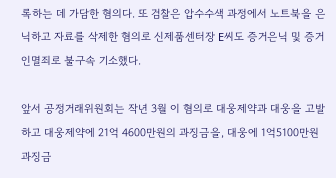록하는 데 가담한 혐의다. 또 검찰은 압수수색 과정에서 노트북을 은닉하고 자료를 삭제한 혐의로 신제품센터장 E씨도 증거은닉 및 증거인멸죄로 불구속 기소했다.

앞서 공정거래위원회는 작년 3월 이 혐의로 대웅제약과 대웅을 고발하고 대웅제약에 21억 4600만원의 과징금을, 대웅에 1억5100만원 과징금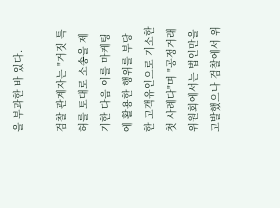을 부과한 바 있다.

검찰 관계자는 "거짓 특허를 토대로 소송을 제기한 다음 이를 마케팅에 활용한 행위를 부당한 고객유인으로 기소한 첫 사례다"며 "공정거래위원회에서는 법인만을 고발했으나 검찰에서 위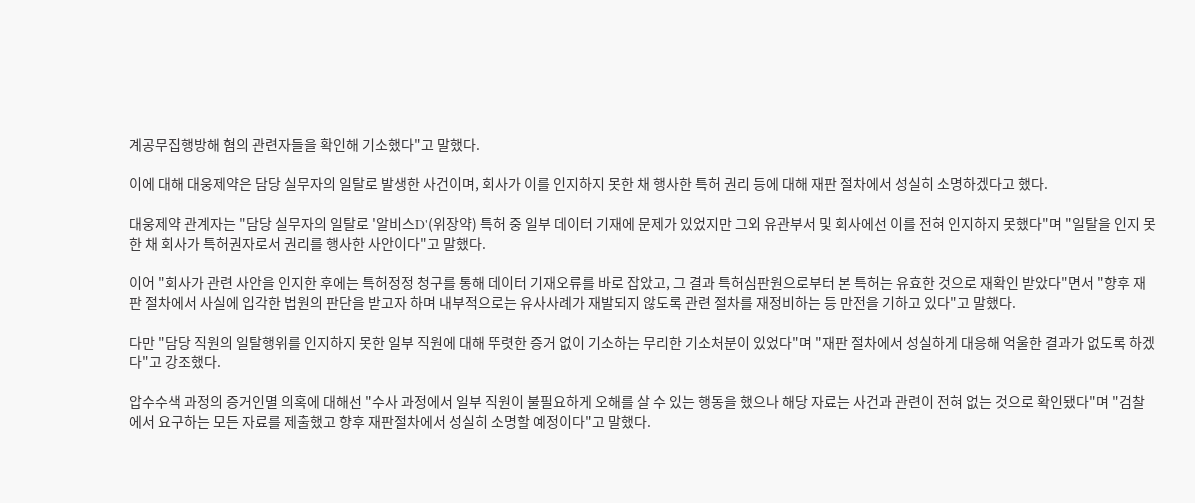계공무집행방해 혐의 관련자들을 확인해 기소했다"고 말했다.

이에 대해 대웅제약은 담당 실무자의 일탈로 발생한 사건이며, 회사가 이를 인지하지 못한 채 행사한 특허 권리 등에 대해 재판 절차에서 성실히 소명하겠다고 했다.

대웅제약 관계자는 "담당 실무자의 일탈로 '알비스D'(위장약) 특허 중 일부 데이터 기재에 문제가 있었지만 그외 유관부서 및 회사에선 이를 전혀 인지하지 못했다"며 "일탈을 인지 못한 채 회사가 특허권자로서 권리를 행사한 사안이다"고 말했다.

이어 "회사가 관련 사안을 인지한 후에는 특허정정 청구를 통해 데이터 기재오류를 바로 잡았고, 그 결과 특허심판원으로부터 본 특허는 유효한 것으로 재확인 받았다"면서 "향후 재판 절차에서 사실에 입각한 법원의 판단을 받고자 하며 내부적으로는 유사사례가 재발되지 않도록 관련 절차를 재정비하는 등 만전을 기하고 있다"고 말했다.

다만 "담당 직원의 일탈행위를 인지하지 못한 일부 직원에 대해 뚜렷한 증거 없이 기소하는 무리한 기소처분이 있었다"며 "재판 절차에서 성실하게 대응해 억울한 결과가 없도록 하겠다"고 강조했다.

압수수색 과정의 증거인멸 의혹에 대해선 "수사 과정에서 일부 직원이 불필요하게 오해를 살 수 있는 행동을 했으나 해당 자료는 사건과 관련이 전혀 없는 것으로 확인됐다"며 "검찰에서 요구하는 모든 자료를 제출했고 향후 재판절차에서 성실히 소명할 예정이다"고 말했다.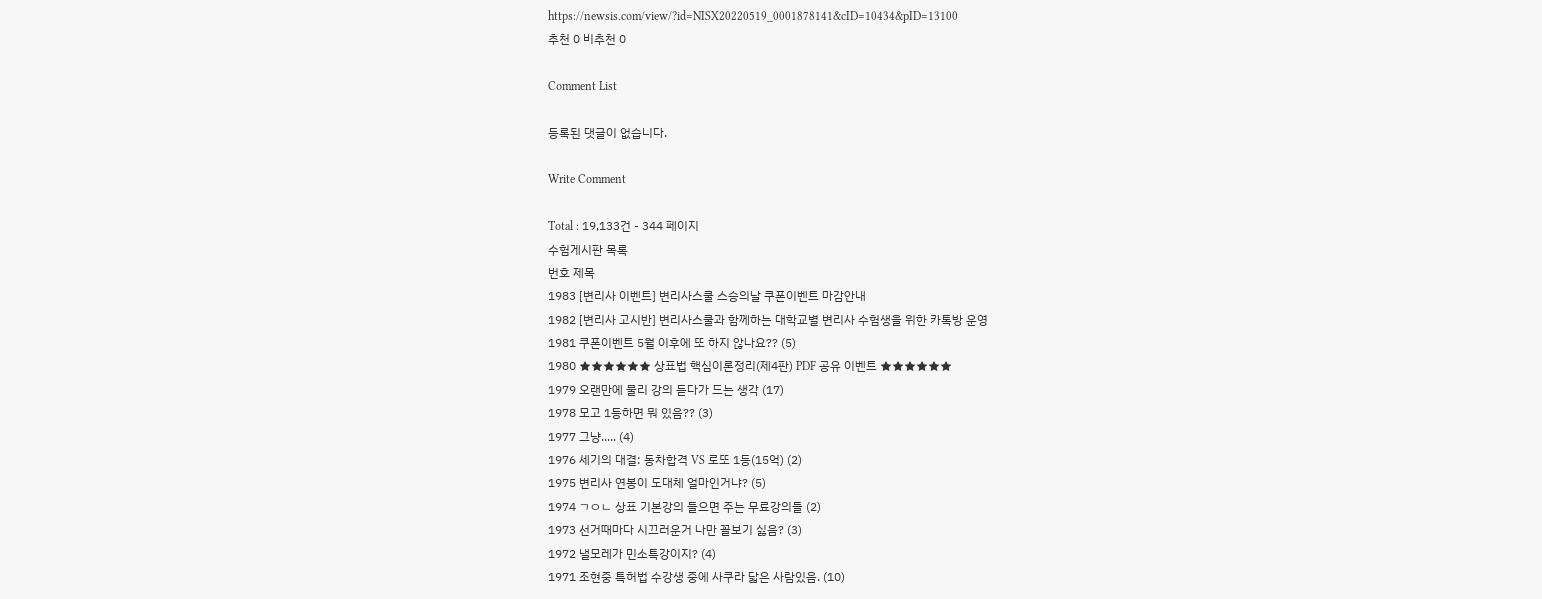https://newsis.com/view/?id=NISX20220519_0001878141&cID=10434&pID=13100
추천 0 비추천 0

Comment List

등록된 댓글이 없습니다.

Write Comment

Total : 19,133건 - 344 페이지
수험게시판 목록
번호 제목
1983 [변리사 이벤트] 변리사스쿨 스승의날 쿠폰이벤트 마감안내
1982 [변리사 고시반] 변리사스쿨과 함께하는 대학교별 변리사 수험생을 위한 카톡방 운영
1981 쿠폰이벤트 5월 이후에 또 하지 않나요?? (5)
1980 ★★★★★★ 상표법 핵심이론정리(제4판) PDF 공유 이벤트 ★★★★★★
1979 오랜만에 물리 강의 듣다가 드는 생각 (17)
1978 모고 1등하면 뭐 있음?? (3)
1977 그냥..... (4)
1976 세기의 대결: 동차합격 VS 로또 1등(15억) (2)
1975 변리사 연봉이 도대체 얼마인거냐? (5)
1974 ㄱㅇㄴ 상표 기본강의 들으면 주는 무료강의들 (2)
1973 선거때마다 시끄러운거 나만 꼴보기 싫음? (3)
1972 낼모레가 민소특강이지? (4)
1971 조현중 특허법 수강생 중에 사쿠라 닯은 사람있음. (10)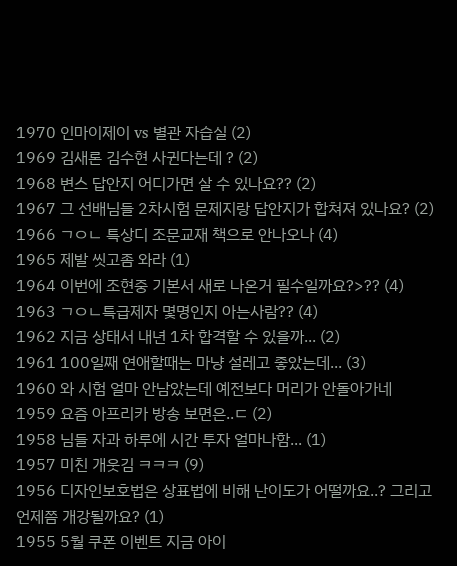1970 인마이제이 vs 별관 자습실 (2)
1969 김새론 김수현 사귄다는데 ? (2)
1968 변스 답안지 어디가면 살 수 있나요?? (2)
1967 그 선배님들 2차시험 문제지랑 답안지가 합쳐져 있나요? (2)
1966 ㄱㅇㄴ 특상디 조문교재 책으로 안나오나 (4)
1965 제발 씻고좀 와라 (1)
1964 이번에 조현중 기본서 새로 나온거 필수일까요?>?? (4)
1963 ㄱㅇㄴ특급제자 몇명인지 아는사람?? (4)
1962 지금 상태서 내년 1차 합격할 수 있을까... (2)
1961 100일째 연애할때는 마냥 설레고 좋았는데... (3)
1960 와 시험 얼마 안남았는데 예전보다 머리가 안돌아가네
1959 요즘 아프리카 방송 보면은..ㄷ (2)
1958 님들 자과 하루에 시간 투자 얼마나함... (1)
1957 미친 개웃김 ㅋㅋㅋ (9)
1956 디자인보호법은 상표법에 비해 난이도가 어떨까요..? 그리고 언제쯤 개강될까요? (1)
1955 5월 쿠폰 이벤트 지금 아이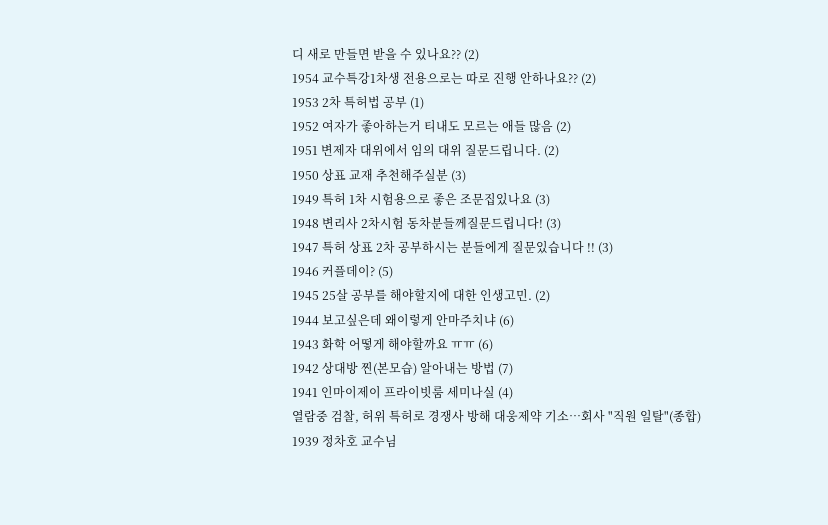디 새로 만들면 받을 수 있나요?? (2)
1954 교수특강1차생 전용으로는 따로 진행 안하나요?? (2)
1953 2차 특허법 공부 (1)
1952 여자가 좋아하는거 티내도 모르는 애들 많음 (2)
1951 변제자 대위에서 임의 대위 질문드립니다. (2)
1950 상표 교재 추천해주실분 (3)
1949 특허 1차 시험용으로 좋은 조문집있나요 (3)
1948 변리사 2차시험 동차분들께질문드립니다! (3)
1947 특허 상표 2차 공부하시는 분들에게 질문있습니다 !! (3)
1946 커플데이? (5)
1945 25살 공부를 해야할지에 대한 인생고민. (2)
1944 보고싶은데 왜이렇게 안마주치냐 (6)
1943 화학 어떻게 해야할까요 ㅠㅠ (6)
1942 상대방 찐(본모습) 알아내는 방법 (7)
1941 인마이제이 프라이빗룸 세미나실 (4)
열람중 검찰, 허위 특허로 경쟁사 방해 대웅제약 기소…회사 "직원 일탈"(종합)
1939 정차호 교수님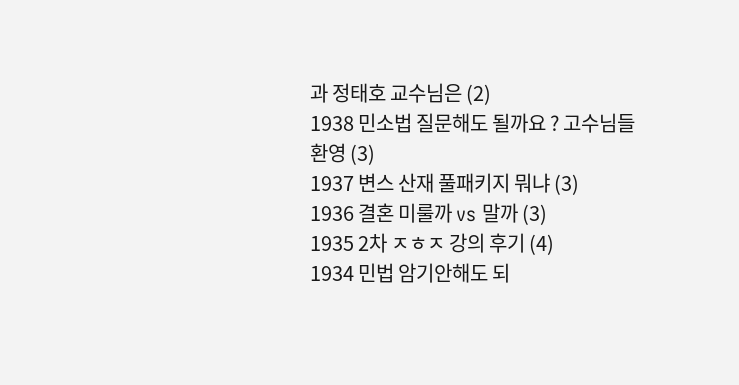과 정태호 교수님은 (2)
1938 민소법 질문해도 될까요 ? 고수님들 환영 (3)
1937 변스 산재 풀패키지 뭐냐 (3)
1936 결혼 미룰까 vs 말까 (3)
1935 2차 ㅈㅎㅈ 강의 후기 (4)
1934 민법 암기안해도 되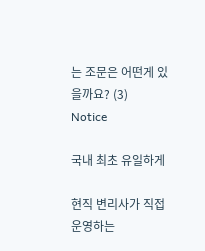는 조문은 어떤게 있을까요? (3)
Notice

국내 최초 유일하게

현직 변리사가 직접 운영하는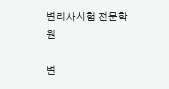변리사시험 전문학원

변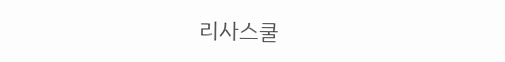리사스쿨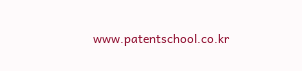www.patentschool.co.kr